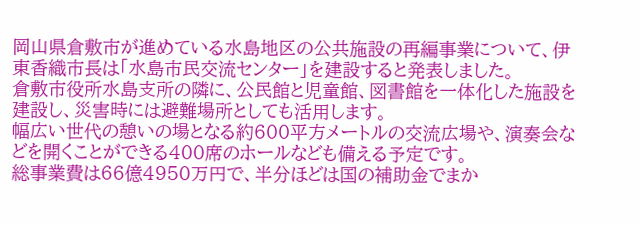岡山県倉敷市が進めている水島地区の公共施設の再編事業について、伊東香織市長は「水島市民交流センター」を建設すると発表しました。
倉敷市役所水島支所の隣に、公民館と児童館、図書館を一体化した施設を建設し、災害時には避難場所としても活用します。
幅広い世代の憩いの場となる約600平方メートルの交流広場や、演奏会などを開くことができる400席のホールなども備える予定です。
総事業費は66億4950万円で、半分ほどは国の補助金でまか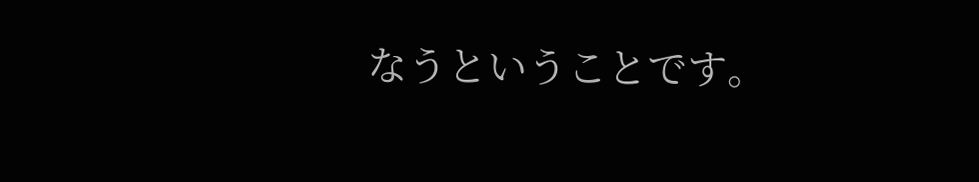なうということです。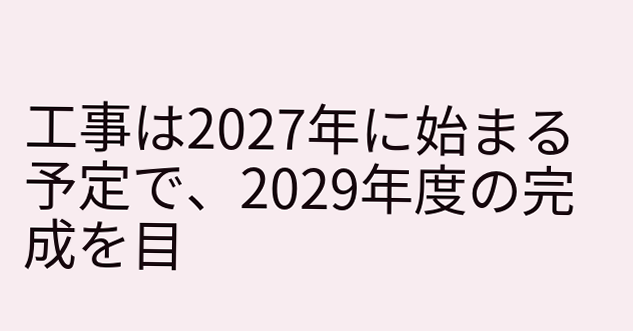工事は2027年に始まる予定で、2029年度の完成を目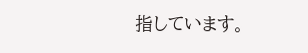指しています。